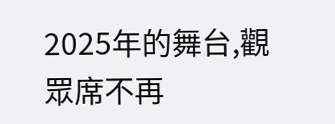2025年的舞台,觀眾席不再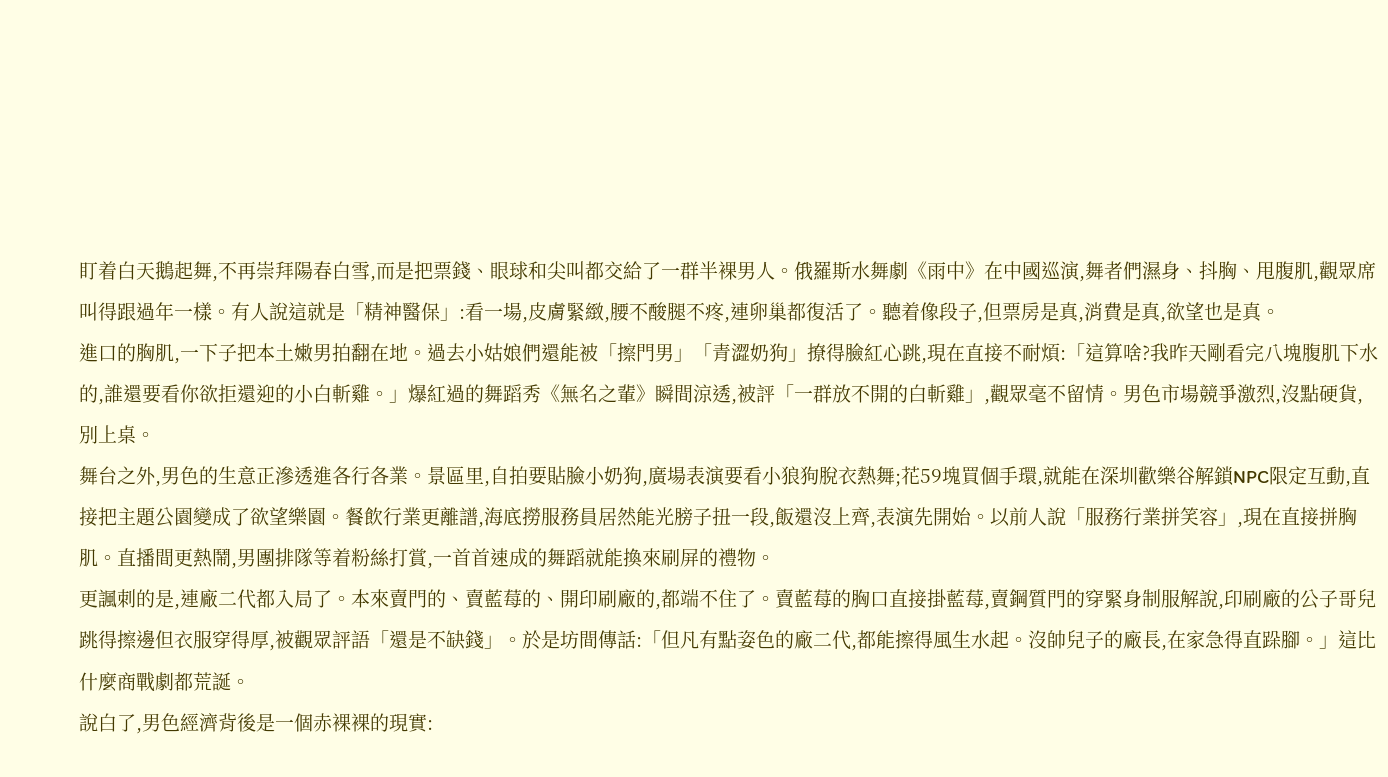盯着白天鵝起舞,不再崇拜陽春白雪,而是把票錢、眼球和尖叫都交給了一群半裸男人。俄羅斯水舞劇《雨中》在中國巡演,舞者們濕身、抖胸、甩腹肌,觀眾席叫得跟過年一樣。有人說這就是「精神醫保」:看一場,皮膚緊緻,腰不酸腿不疼,連卵巢都復活了。聽着像段子,但票房是真,消費是真,欲望也是真。
進口的胸肌,一下子把本土嫩男拍翻在地。過去小姑娘們還能被「擦門男」「青澀奶狗」撩得臉紅心跳,現在直接不耐煩:「這算啥?我昨天剛看完八塊腹肌下水的,誰還要看你欲拒還迎的小白斬雞。」爆紅過的舞蹈秀《無名之輩》瞬間涼透,被評「一群放不開的白斬雞」,觀眾毫不留情。男色市場競爭激烈,沒點硬貨,別上桌。
舞台之外,男色的生意正滲透進各行各業。景區里,自拍要貼臉小奶狗,廣場表演要看小狼狗脫衣熱舞;花59塊買個手環,就能在深圳歡樂谷解鎖NPC限定互動,直接把主題公園變成了欲望樂園。餐飲行業更離譜,海底撈服務員居然能光膀子扭一段,飯還沒上齊,表演先開始。以前人說「服務行業拼笑容」,現在直接拼胸肌。直播間更熱鬧,男團排隊等着粉絲打賞,一首首速成的舞蹈就能換來刷屏的禮物。
更諷刺的是,連廠二代都入局了。本來賣門的、賣藍莓的、開印刷廠的,都端不住了。賣藍莓的胸口直接掛藍莓,賣鋼質門的穿緊身制服解說,印刷廠的公子哥兒跳得擦邊但衣服穿得厚,被觀眾評語「還是不缺錢」。於是坊間傳話:「但凡有點姿色的廠二代,都能擦得風生水起。沒帥兒子的廠長,在家急得直跺腳。」這比什麼商戰劇都荒誕。
說白了,男色經濟背後是一個赤裸裸的現實: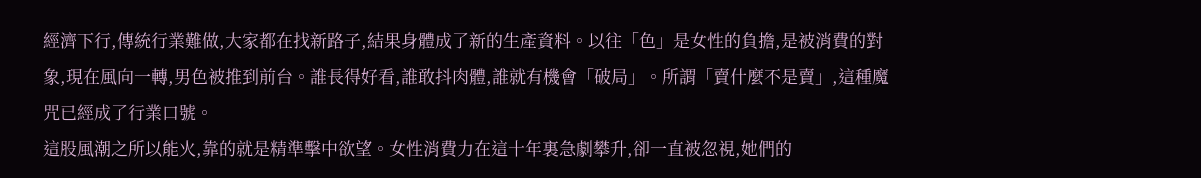經濟下行,傳統行業難做,大家都在找新路子,結果身體成了新的生產資料。以往「色」是女性的負擔,是被消費的對象,現在風向一轉,男色被推到前台。誰長得好看,誰敢抖肉體,誰就有機會「破局」。所謂「賣什麼不是賣」,這種魔咒已經成了行業口號。
這股風潮之所以能火,靠的就是精準擊中欲望。女性消費力在這十年裏急劇攀升,卻一直被忽視,她們的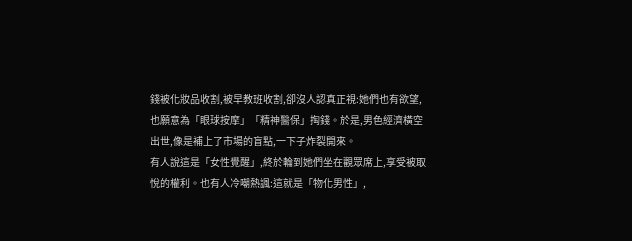錢被化妝品收割,被早教班收割,卻沒人認真正視:她們也有欲望,也願意為「眼球按摩」「精神醫保」掏錢。於是,男色經濟橫空出世,像是補上了市場的盲點,一下子炸裂開來。
有人說這是「女性覺醒」,終於輪到她們坐在觀眾席上,享受被取悅的權利。也有人冷嘲熱諷:這就是「物化男性」,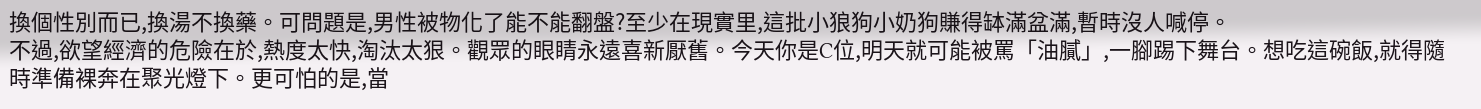換個性別而已,換湯不換藥。可問題是,男性被物化了能不能翻盤?至少在現實里,這批小狼狗小奶狗賺得缽滿盆滿,暫時沒人喊停。
不過,欲望經濟的危險在於,熱度太快,淘汰太狠。觀眾的眼睛永遠喜新厭舊。今天你是C位,明天就可能被罵「油膩」,一腳踢下舞台。想吃這碗飯,就得隨時準備裸奔在聚光燈下。更可怕的是,當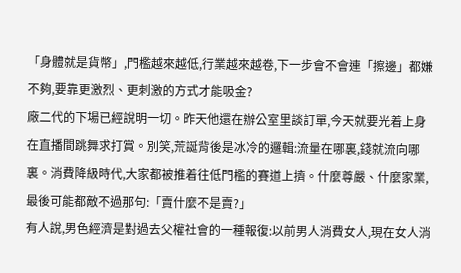「身體就是貨幣」,門檻越來越低,行業越來越卷,下一步會不會連「擦邊」都嫌不夠,要靠更激烈、更刺激的方式才能吸金?
廠二代的下場已經說明一切。昨天他還在辦公室里談訂單,今天就要光着上身在直播間跳舞求打賞。別笑,荒誕背後是冰冷的邏輯:流量在哪裏,錢就流向哪裏。消費降級時代,大家都被推着往低門檻的賽道上擠。什麼尊嚴、什麼家業,最後可能都敵不過那句:「賣什麼不是賣?」
有人說,男色經濟是對過去父權社會的一種報復:以前男人消費女人,現在女人消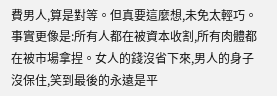費男人,算是對等。但真要這麼想,未免太輕巧。事實更像是:所有人都在被資本收割,所有肉體都在被市場拿捏。女人的錢沒省下來,男人的身子沒保住,笑到最後的永遠是平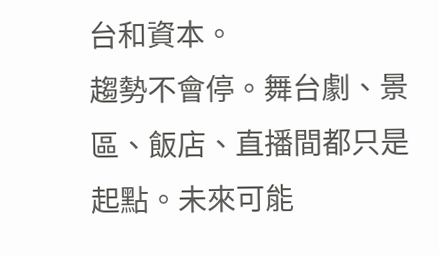台和資本。
趨勢不會停。舞台劇、景區、飯店、直播間都只是起點。未來可能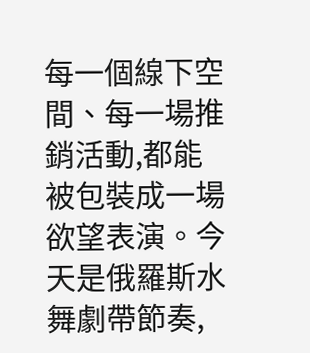每一個線下空間、每一場推銷活動,都能被包裝成一場欲望表演。今天是俄羅斯水舞劇帶節奏,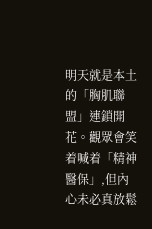明天就是本土的「胸肌聯盟」連鎖開花。觀眾會笑着喊着「精神醫保」,但內心未必真放鬆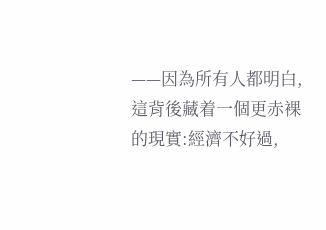——因為所有人都明白,這背後藏着一個更赤裸的現實:經濟不好過,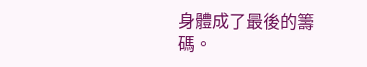身體成了最後的籌碼。